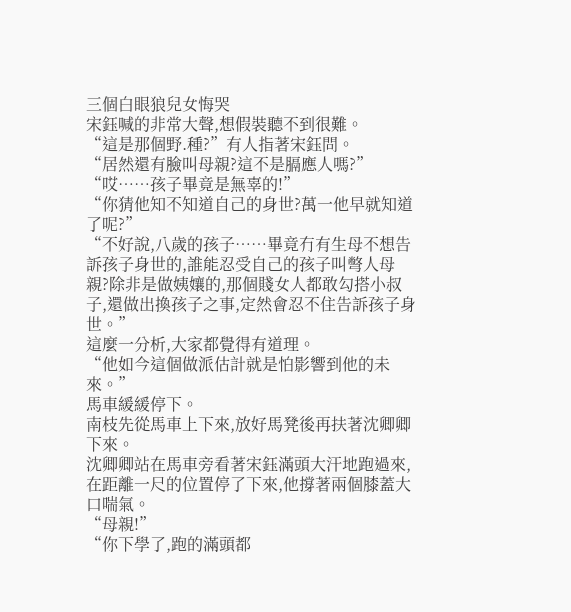三個白眼狼兒女悔哭
宋鈺喊的非常大聲,想假裝聽不到很難。
“這是那個野.種?”有人指著宋鈺問。
“居然還有臉叫母親?這不是膈應人嗎?”
“哎……孩子畢竟是無辜的!”
“你猜他知不知道自己的身世?萬一他早就知道了呢?”
“不好說,八歲的孩子……畢竟冇有生母不想告訴孩子身世的,誰能忍受自己的孩子叫彆人母親?除非是做姨孃的,那個賤女人都敢勾搭小叔子,還做出換孩子之事,定然會忍不住告訴孩子身世。”
這麼一分析,大家都覺得有道理。
“他如今這個做派估計就是怕影響到他的未來。”
馬車緩緩停下。
南枝先從馬車上下來,放好馬凳後再扶著沈卿卿下來。
沈卿卿站在馬車旁看著宋鈺滿頭大汗地跑過來,在距離一尺的位置停了下來,他撐著兩個膝蓋大口喘氣。
“母親!”
“你下學了,跑的滿頭都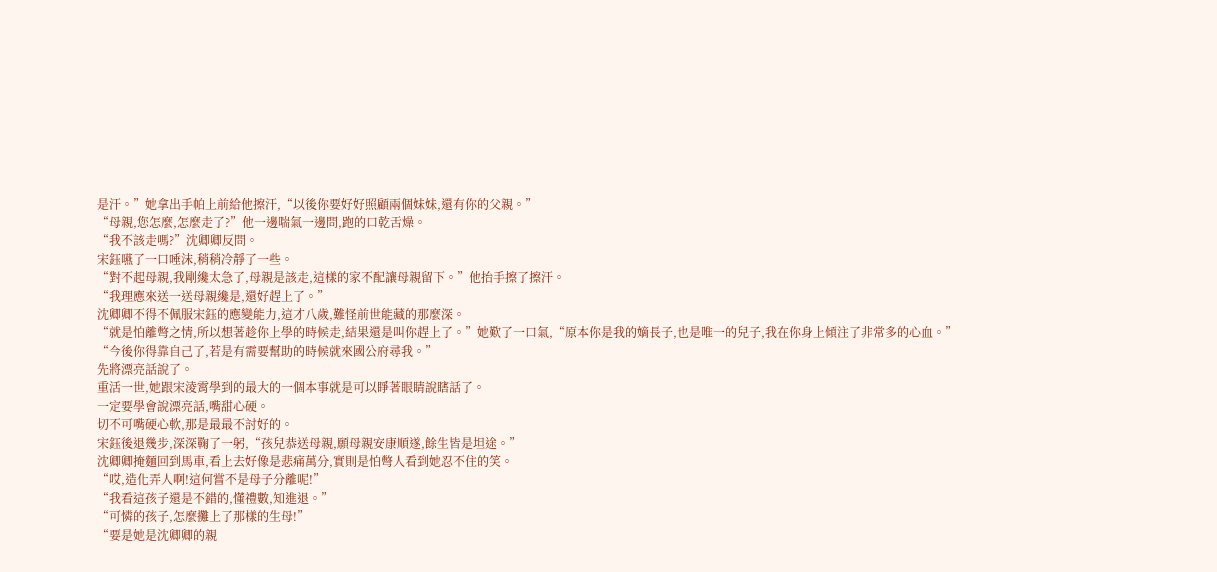是汗。”她拿出手帕上前給他擦汗,“以後你要好好照顧兩個妹妹,還有你的父親。”
“母親,您怎麼,怎麼走了?”他一邊喘氣一邊問,跑的口乾舌燥。
“我不該走嗎?”沈卿卿反問。
宋鈺嚥了一口唾沫,稍稍冷靜了一些。
“對不起母親,我剛纔太急了,母親是該走,這樣的家不配讓母親留下。”他抬手擦了擦汗。
“我理應來送一送母親纔是,還好趕上了。”
沈卿卿不得不佩服宋鈺的應變能力,這才八歲,難怪前世能藏的那麼深。
“就是怕離彆之情,所以想著趁你上學的時候走,結果還是叫你趕上了。”她歎了一口氣,“原本你是我的嫡長子,也是唯一的兒子,我在你身上傾注了非常多的心血。”
“今後你得靠自己了,若是有需要幫助的時候就來國公府尋我。”
先將漂亮話說了。
重活一世,她跟宋淩霄學到的最大的一個本事就是可以睜著眼睛說瞎話了。
一定要學會說漂亮話,嘴甜心硬。
切不可嘴硬心軟,那是最最不討好的。
宋鈺後退幾步,深深鞠了一躬,“孩兒恭送母親,願母親安康順遂,餘生皆是坦途。”
沈卿卿掩麵回到馬車,看上去好像是悲痛萬分,實則是怕彆人看到她忍不住的笑。
“哎,造化弄人啊!這何嘗不是母子分離呢!”
“我看這孩子還是不錯的,懂禮數,知進退。”
“可憐的孩子,怎麼攤上了那樣的生母!”
“要是她是沈卿卿的親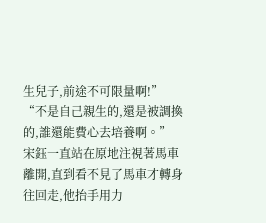生兒子,前途不可限量啊!”
“不是自己親生的,還是被調換的,誰還能費心去培養啊。”
宋鈺一直站在原地注視著馬車離開,直到看不見了馬車才轉身往回走,他抬手用力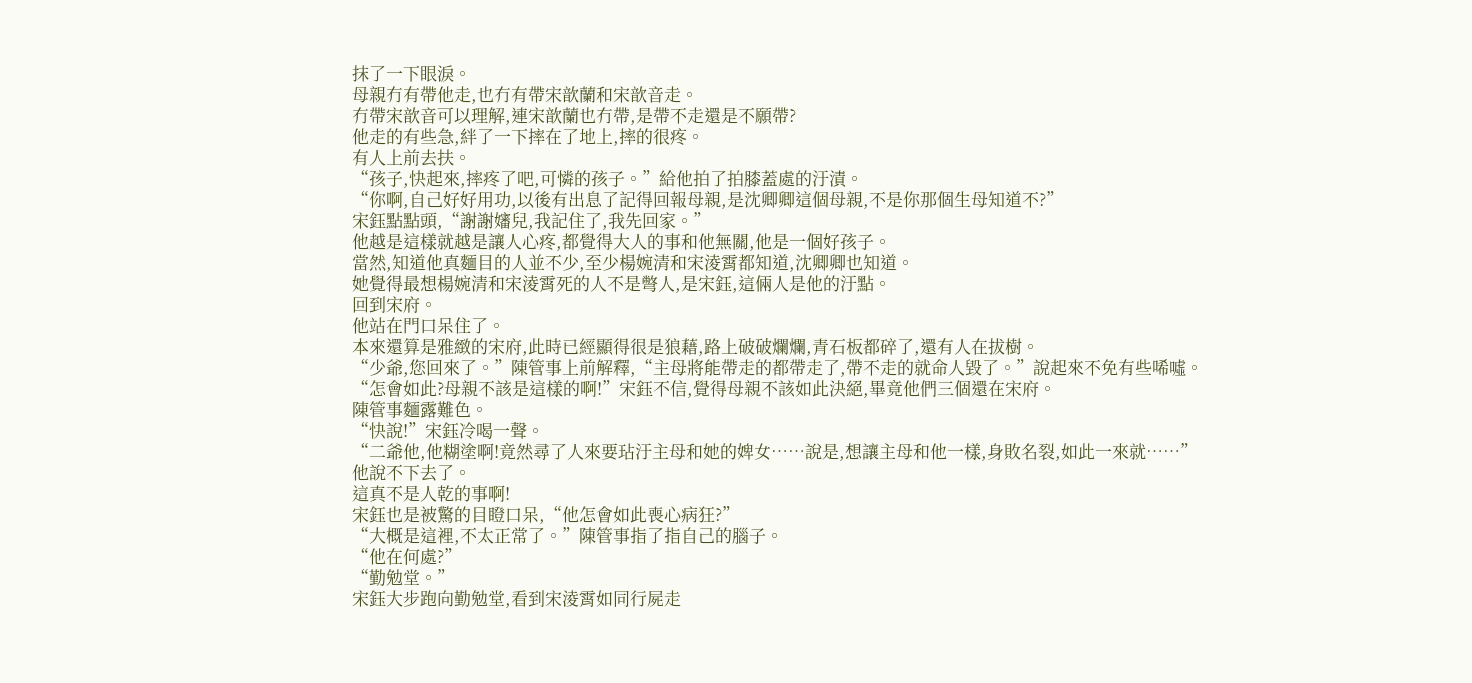抹了一下眼淚。
母親冇有帶他走,也冇有帶宋歆蘭和宋歆音走。
冇帶宋歆音可以理解,連宋歆蘭也冇帶,是帶不走還是不願帶?
他走的有些急,絆了一下摔在了地上,摔的很疼。
有人上前去扶。
“孩子,快起來,摔疼了吧,可憐的孩子。”給他拍了拍膝蓋處的汙漬。
“你啊,自己好好用功,以後有出息了記得回報母親,是沈卿卿這個母親,不是你那個生母知道不?”
宋鈺點點頭,“謝謝嬸兒,我記住了,我先回家。”
他越是這樣就越是讓人心疼,都覺得大人的事和他無關,他是一個好孩子。
當然,知道他真麵目的人並不少,至少楊婉清和宋淩霄都知道,沈卿卿也知道。
她覺得最想楊婉清和宋淩霄死的人不是彆人,是宋鈺,這倆人是他的汙點。
回到宋府。
他站在門口呆住了。
本來還算是雅緻的宋府,此時已經顯得很是狼藉,路上破破爛爛,青石板都碎了,還有人在拔樹。
“少爺,您回來了。”陳管事上前解釋,“主母將能帶走的都帶走了,帶不走的就命人毀了。”說起來不免有些唏噓。
“怎會如此?母親不該是這樣的啊!”宋鈺不信,覺得母親不該如此決絕,畢竟他們三個還在宋府。
陳管事麵露難色。
“快說!”宋鈺冷喝一聲。
“二爺他,他糊塗啊!竟然尋了人來要玷汙主母和她的婢女……說是,想讓主母和他一樣,身敗名裂,如此一來就……”
他說不下去了。
這真不是人乾的事啊!
宋鈺也是被驚的目瞪口呆,“他怎會如此喪心病狂?”
“大概是這裡,不太正常了。”陳管事指了指自己的腦子。
“他在何處?”
“勤勉堂。”
宋鈺大步跑向勤勉堂,看到宋淩霄如同行屍走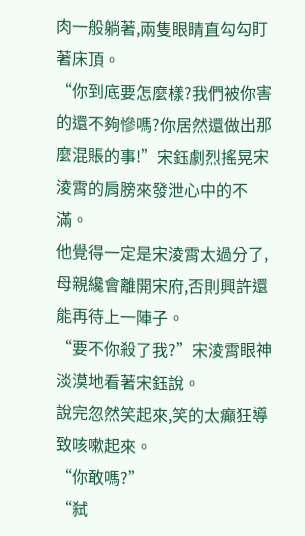肉一般躺著,兩隻眼睛直勾勾盯著床頂。
“你到底要怎麼樣?我們被你害的還不夠慘嗎?你居然還做出那麼混賬的事!”宋鈺劇烈搖晃宋淩霄的肩膀來發泄心中的不滿。
他覺得一定是宋淩霄太過分了,母親纔會離開宋府,否則興許還能再待上一陣子。
“要不你殺了我?”宋淩霄眼神淡漠地看著宋鈺說。
說完忽然笑起來,笑的太癲狂導致咳嗽起來。
“你敢嗎?”
“弑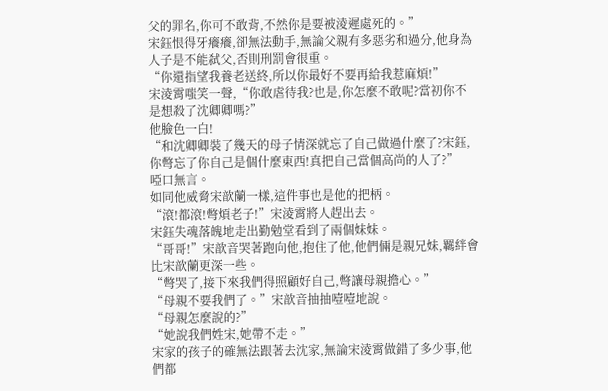父的罪名,你可不敢背,不然你是要被淩遲處死的。”
宋鈺恨得牙癢癢,卻無法動手,無論父親有多惡劣和過分,他身為人子是不能弑父,否則刑罰會很重。
“你還指望我養老送終,所以你最好不要再給我惹麻煩!”
宋淩霄嗤笑一聲,“你敢虐待我?也是,你怎麼不敢呢?當初你不是想殺了沈卿卿嗎?”
他臉色一白!
“和沈卿卿裝了幾天的母子情深就忘了自己做過什麼了?宋鈺,你彆忘了你自己是個什麼東西!真把自己當個高尚的人了?”
啞口無言。
如同他威脅宋歆蘭一樣,這件事也是他的把柄。
“滾!都滾!彆煩老子!”宋淩霄將人趕出去。
宋鈺失魂落魄地走出勤勉堂看到了兩個妹妹。
“哥哥!”宋歆音哭著跑向他,抱住了他,他們倆是親兄妹,羈絆會比宋歆蘭更深一些。
“彆哭了,接下來我們得照顧好自己,彆讓母親擔心。”
“母親不要我們了。”宋歆音抽抽噎噎地說。
“母親怎麼說的?”
“她說我們姓宋,她帶不走。”
宋家的孩子的確無法跟著去沈家,無論宋淩霄做錯了多少事,他們都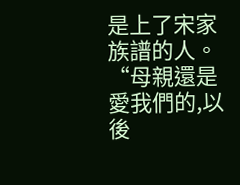是上了宋家族譜的人。
“母親還是愛我們的,以後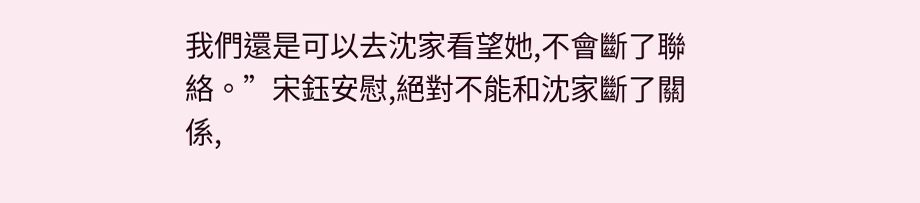我們還是可以去沈家看望她,不會斷了聯絡。”宋鈺安慰,絕對不能和沈家斷了關係,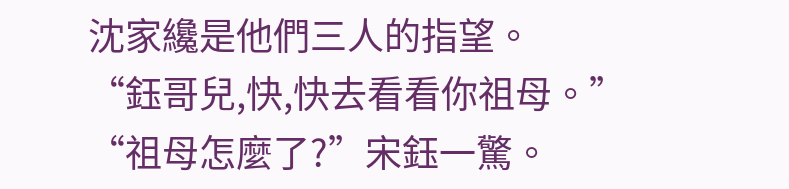沈家纔是他們三人的指望。
“鈺哥兒,快,快去看看你祖母。”
“祖母怎麼了?”宋鈺一驚。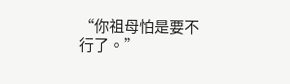“你祖母怕是要不行了。”